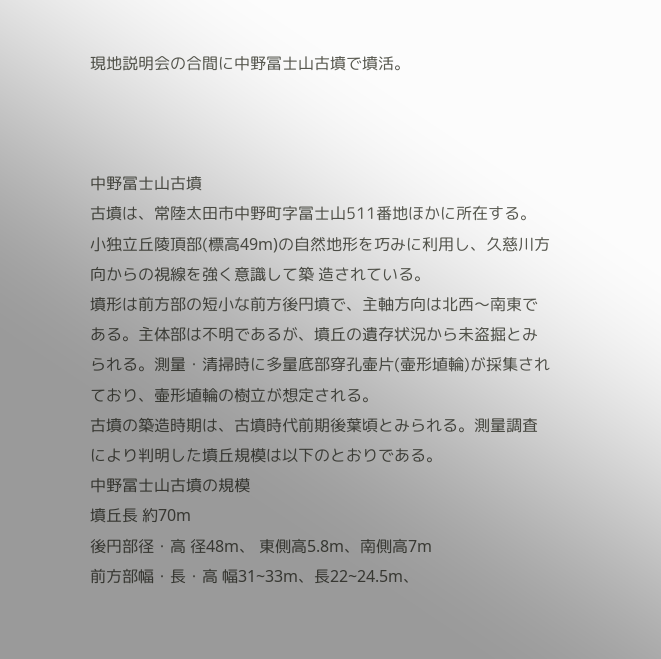現地説明会の合間に中野冨士山古墳で墳活。



中野冨士山古墳
古墳は、常陸太田市中野町字冨士山511番地ほかに所在する。
小独立丘陵頂部(標高49m)の自然地形を巧みに利用し、久慈川方向からの視線を強く意識して築 造されている。
墳形は前方部の短小な前方後円墳で、主軸方向は北西〜南東である。主体部は不明であるが、墳丘の遺存状況から未盗掘とみられる。測量・清掃時に多量底部穿孔壷片(壷形埴輪)が採集されており、壷形埴輪の樹立が想定される。
古墳の築造時期は、古墳時代前期後葉頃とみられる。測量調査により判明した墳丘規模は以下のとおりである。
中野冨士山古墳の規模
墳丘長 約70m
後円部径・高 径48m、 東側高5.8m、南側高7m
前方部幅・長・高 幅31~33m、長22~24.5m、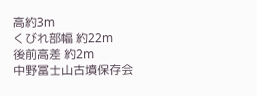高約3m
くびれ部幅 約22m
後前高差 約2m
中野冨士山古墳保存会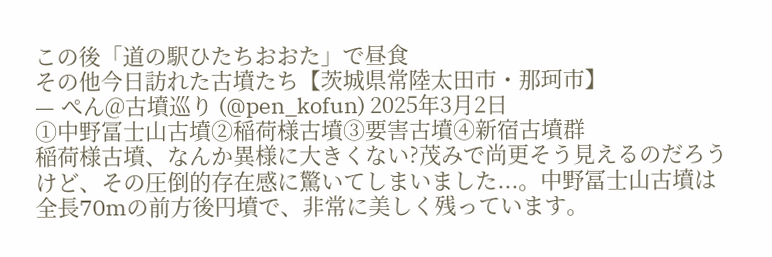この後「道の駅ひたちおおた」で昼食
その他今日訪れた古墳たち【茨城県常陸太田市・那珂市】
— ぺん@古墳巡り (@pen_kofun) 2025年3月2日
①中野冨士山古墳②稲荷様古墳③要害古墳④新宿古墳群
稲荷様古墳、なんか異様に大きくない?茂みで尚更そう見えるのだろうけど、その圧倒的存在感に驚いてしまいました...。中野冨士山古墳は全長70mの前方後円墳で、非常に美しく残っています。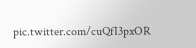pic.twitter.com/cuQfI3pxOR